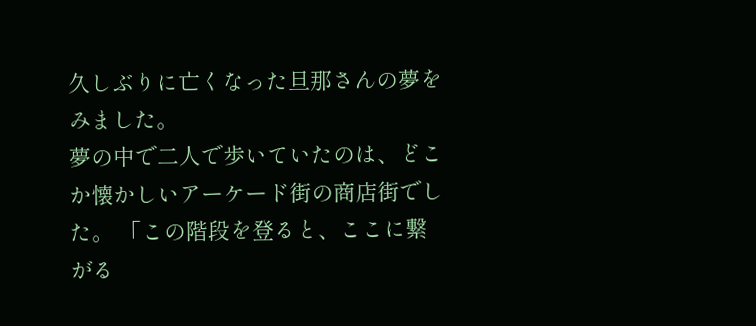久しぶりに亡くなった旦那さんの夢をみました。
夢の中で二人で歩いていたのは、どこか懐かしいアーケード街の商店街でした。 「この階段を登ると、ここに繋がる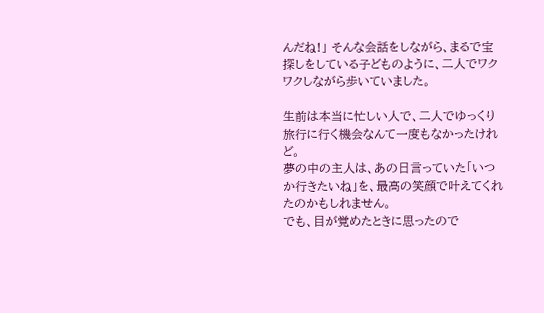んだね!」 そんな会話をしながら、まるで宝探しをしている子どものように、二人でワクワクしながら歩いていました。

生前は本当に忙しい人で、二人でゆっくり旅行に行く機会なんて一度もなかったけれど。
夢の中の主人は、あの日言っていた「いつか行きたいね」を、最高の笑顔で叶えてくれたのかもしれません。
でも、目が覚めたときに思ったので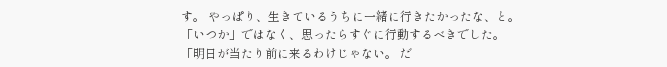す。 やっぱり、生きているうちに一緒に行きたかったな、と。
「いつか」ではなく、思ったらすぐに行動するべきでした。
「明日が当たり前に来るわけじゃない。 だ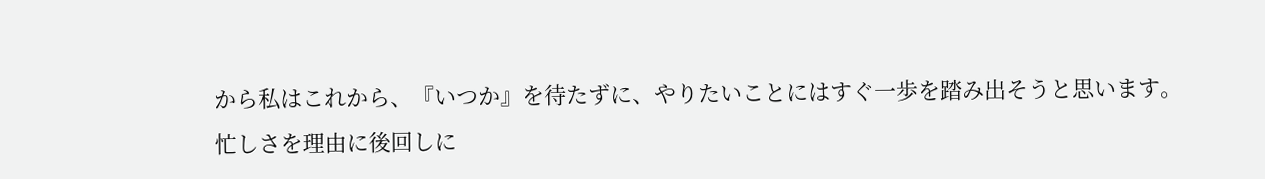から私はこれから、『いつか』を待たずに、やりたいことにはすぐ一歩を踏み出そうと思います。
忙しさを理由に後回しに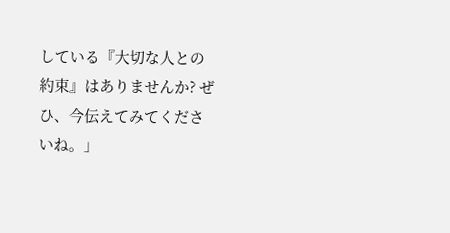している『大切な人との約束』はありませんか? ぜひ、今伝えてみてくださいね。」